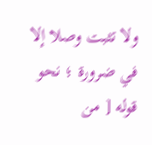ولا تثبت وصلا إلا في ضرورة ؛ نحو قوله [ من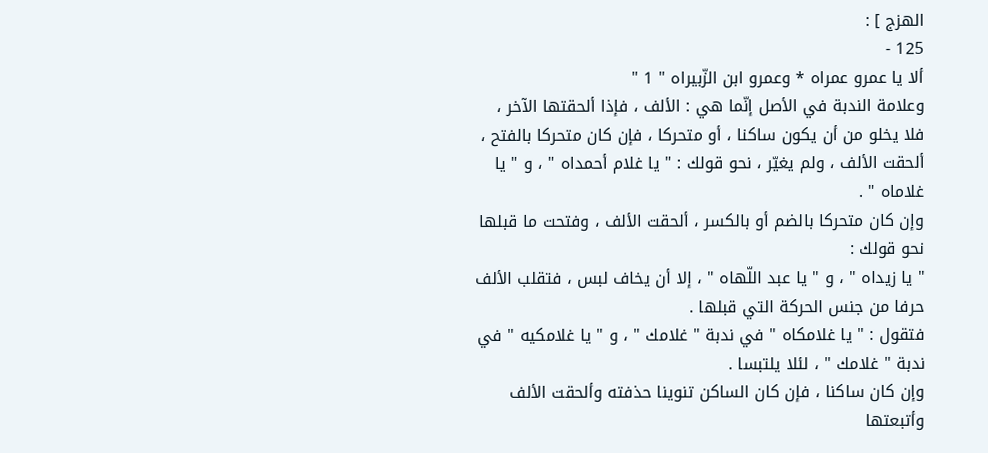الهزج ] :
125 -
ألا يا عمرو عمراه * وعمرو ابن الزّبيراه " 1 "
وعلامة الندبة في الأصل إنّما هي : الألف ، فإذا ألحقتها الآخر ، فلا يخلو من أن يكون ساكنا ، أو متحركا ، فإن كان متحركا بالفتح ، ألحقت الألف ، ولم يغيّر ، نحو قولك : " يا غلام أحمداه " ، و " يا غلاماه " .
وإن كان متحركا بالضم أو بالكسر ، ألحقت الألف ، وفتحت ما قبلها نحو قولك :
" يا زيداه " ، و " يا عبد اللّهاه " ، إلا أن يخاف لبس ، فتقلب الألف حرفا من جنس الحركة التي قبلها .
فتقول : " يا غلامكاه " في ندبة " غلامك " ، و " يا غلامكيه " في ندبة " غلامك " ، لئلا يلتبسا .
وإن كان ساكنا ، فإن كان الساكن تنوينا حذفته وألحقت الألف وأتبعتها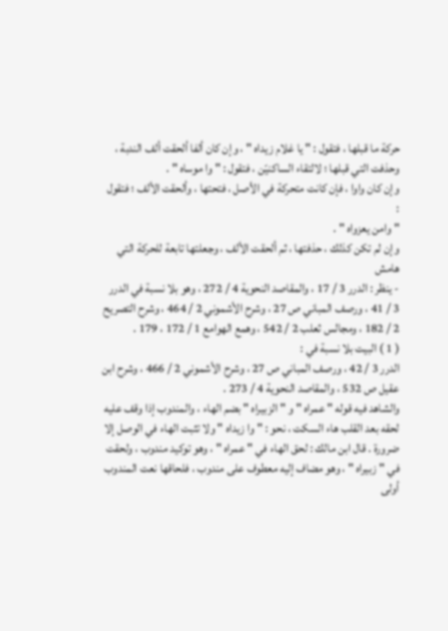حركة ما قبلها ، فتقول : " يا غلام زيداه " ، وإن كان ألفا ألحقت ألف الندبة ، وحذفت التي قبلها ؛ لالتقاء الساكنيّن ، فتقول : " وا موساه " .
وإن كان واوا ، فإن كانت متحركة في الأصل ، فتحتها ، وألحقت الألف ؛ فتقول :
" وامن يعزواه " .
وإن لم تكن كذلك ، حذفتها ، ثم ألحقت الألف ، وجعلتها تابعة للحركة التي
هامش
- ينظر : الدرر 3 / 17 ، والمقاصد النحوية 4 / 272 ، وهو بلا نسبة في الدرر 3 / 41 ، ورصف المباني ص 27 ، وشرح الأشموني 2 / 464 ، وشرح التصريح 2 / 182 ، ومجالس ثعلب 2 / 542 ، وهمع الهوامع 1 / 172 ، 179 .
( 1 ) البيت بلا نسبة في :
الدرر 3 / 42 ، ورصف المباني ص 27 ، وشرح الأشموني 2 / 466 ، وشرح ابن عقيل ص 532 ، والمقاصد النحوية 4 / 273 .
والشاهد فيه قوله " عمراه " و " الزبيراه " بضم الهاء ، والمندوب إذا وقف عليه لحقه بعد القلب هاء السكت ، نحو : " وا زيداه " ولا تثبت الهاء في الوصل إلا ضرورة . قال ابن مالك : لحق الهاء في " عمراه " ، وهو توكيد مندوب ، ولحقت في " زبيراه " ، وهو مضاف إليه معطوف على مندوب ، فلحاقها نعت المندوب أولى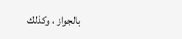بالجواز ، وكذلك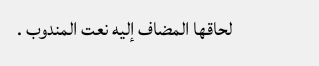لحاقها المضاف إليه نعت المندوب .